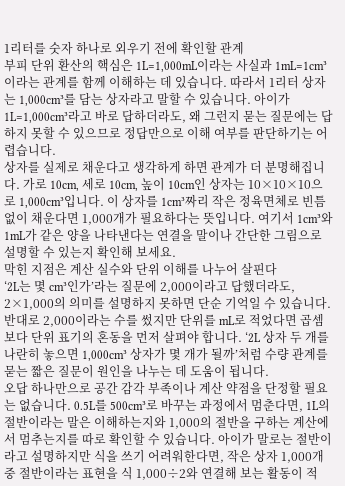1리터를 숫자 하나로 외우기 전에 확인할 관계
부피 단위 환산의 핵심은 1L=1,000mL이라는 사실과 1mL=1cm³이라는 관계를 함께 이해하는 데 있습니다. 따라서 1리터 상자는 1,000cm³를 담는 상자라고 말할 수 있습니다. 아이가 1L=1,000cm³라고 바로 답하더라도, 왜 그런지 묻는 질문에는 답하지 못할 수 있으므로 정답만으로 이해 여부를 판단하기는 어렵습니다.
상자를 실제로 채운다고 생각하게 하면 관계가 더 분명해집니다. 가로 10cm, 세로 10cm, 높이 10cm인 상자는 10×10×10으로 1,000cm³입니다. 이 상자를 1cm³짜리 작은 정육면체로 빈틈없이 채운다면 1,000개가 필요하다는 뜻입니다. 여기서 1cm³와 1mL가 같은 양을 나타낸다는 연결을 말이나 간단한 그림으로 설명할 수 있는지 확인해 보세요.
막힌 지점은 계산 실수와 단위 이해를 나누어 살핀다
‘2L는 몇 cm³인가’라는 질문에 2,000이라고 답했더라도, 2×1,000의 의미를 설명하지 못하면 단순 기억일 수 있습니다. 반대로 2,000이라는 수를 썼지만 단위를 mL로 적었다면 곱셈보다 단위 표기의 혼동을 먼저 살펴야 합니다. ‘2L 상자 두 개를 나란히 놓으면 1,000cm³ 상자가 몇 개가 될까’처럼 수량 관계를 묻는 짧은 질문이 원인을 나누는 데 도움이 됩니다.
오답 하나만으로 공간 감각 부족이나 계산 약점을 단정할 필요는 없습니다. 0.5L를 500cm³로 바꾸는 과정에서 멈춘다면, 1L의 절반이라는 말은 이해하는지와 1,000의 절반을 구하는 계산에서 멈추는지를 따로 확인할 수 있습니다. 아이가 말로는 절반이라고 설명하지만 식을 쓰기 어려워한다면, 작은 상자 1,000개 중 절반이라는 표현을 식 1,000÷2와 연결해 보는 활동이 적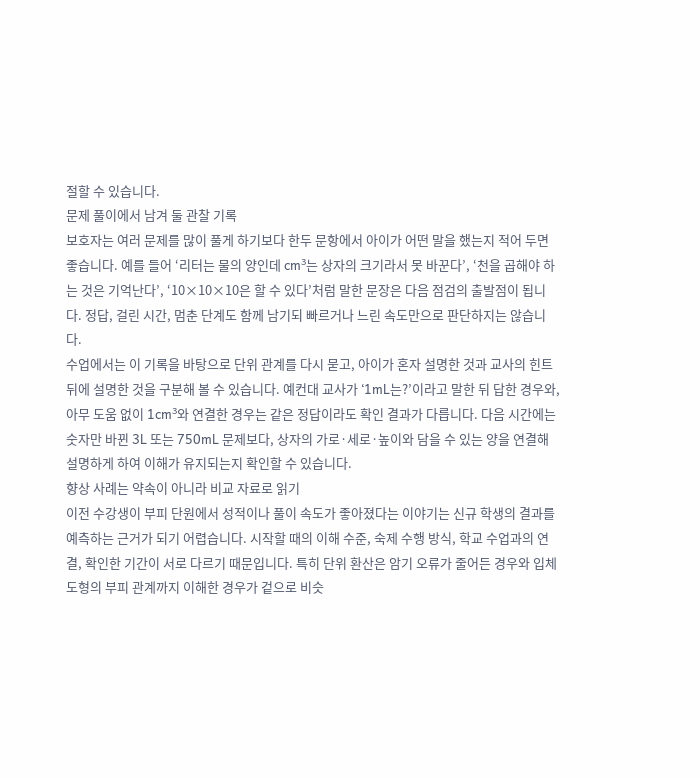절할 수 있습니다.
문제 풀이에서 남겨 둘 관찰 기록
보호자는 여러 문제를 많이 풀게 하기보다 한두 문항에서 아이가 어떤 말을 했는지 적어 두면 좋습니다. 예를 들어 ‘리터는 물의 양인데 cm³는 상자의 크기라서 못 바꾼다’, ‘천을 곱해야 하는 것은 기억난다’, ‘10×10×10은 할 수 있다’처럼 말한 문장은 다음 점검의 출발점이 됩니다. 정답, 걸린 시간, 멈춘 단계도 함께 남기되 빠르거나 느린 속도만으로 판단하지는 않습니다.
수업에서는 이 기록을 바탕으로 단위 관계를 다시 묻고, 아이가 혼자 설명한 것과 교사의 힌트 뒤에 설명한 것을 구분해 볼 수 있습니다. 예컨대 교사가 ‘1mL는?’이라고 말한 뒤 답한 경우와, 아무 도움 없이 1cm³와 연결한 경우는 같은 정답이라도 확인 결과가 다릅니다. 다음 시간에는 숫자만 바뀐 3L 또는 750mL 문제보다, 상자의 가로·세로·높이와 담을 수 있는 양을 연결해 설명하게 하여 이해가 유지되는지 확인할 수 있습니다.
향상 사례는 약속이 아니라 비교 자료로 읽기
이전 수강생이 부피 단원에서 성적이나 풀이 속도가 좋아졌다는 이야기는 신규 학생의 결과를 예측하는 근거가 되기 어렵습니다. 시작할 때의 이해 수준, 숙제 수행 방식, 학교 수업과의 연결, 확인한 기간이 서로 다르기 때문입니다. 특히 단위 환산은 암기 오류가 줄어든 경우와 입체도형의 부피 관계까지 이해한 경우가 겉으로 비슷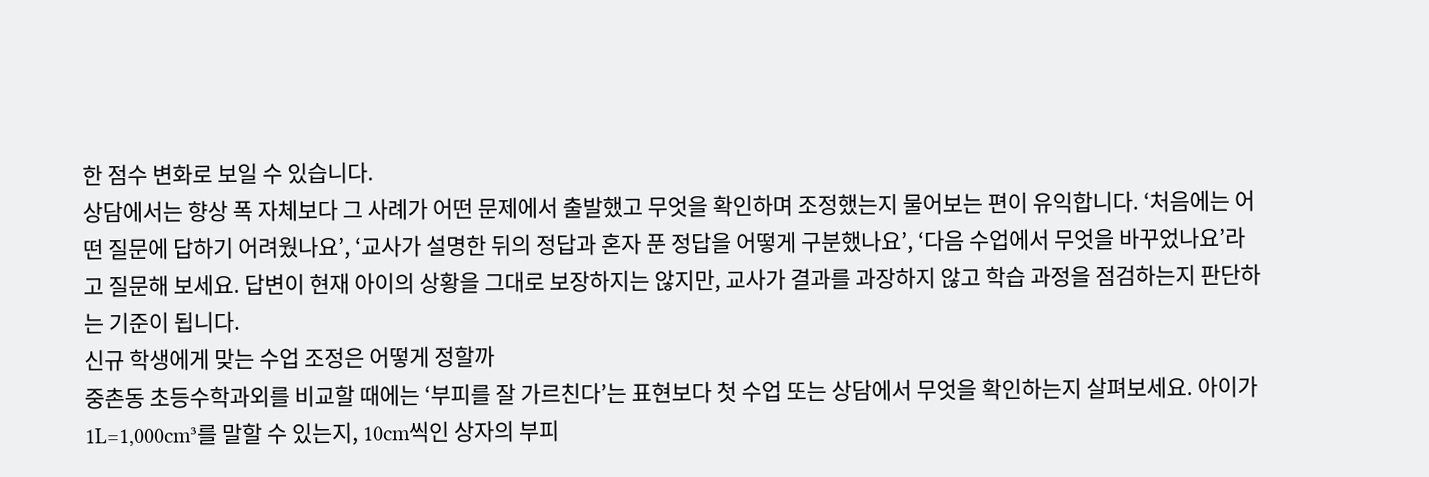한 점수 변화로 보일 수 있습니다.
상담에서는 향상 폭 자체보다 그 사례가 어떤 문제에서 출발했고 무엇을 확인하며 조정했는지 물어보는 편이 유익합니다. ‘처음에는 어떤 질문에 답하기 어려웠나요’, ‘교사가 설명한 뒤의 정답과 혼자 푼 정답을 어떻게 구분했나요’, ‘다음 수업에서 무엇을 바꾸었나요’라고 질문해 보세요. 답변이 현재 아이의 상황을 그대로 보장하지는 않지만, 교사가 결과를 과장하지 않고 학습 과정을 점검하는지 판단하는 기준이 됩니다.
신규 학생에게 맞는 수업 조정은 어떻게 정할까
중촌동 초등수학과외를 비교할 때에는 ‘부피를 잘 가르친다’는 표현보다 첫 수업 또는 상담에서 무엇을 확인하는지 살펴보세요. 아이가 1L=1,000cm³를 말할 수 있는지, 10cm씩인 상자의 부피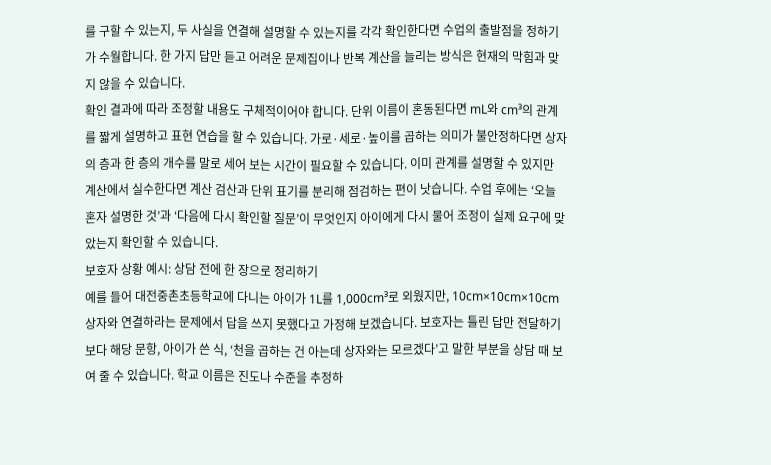를 구할 수 있는지, 두 사실을 연결해 설명할 수 있는지를 각각 확인한다면 수업의 출발점을 정하기가 수월합니다. 한 가지 답만 듣고 어려운 문제집이나 반복 계산을 늘리는 방식은 현재의 막힘과 맞지 않을 수 있습니다.
확인 결과에 따라 조정할 내용도 구체적이어야 합니다. 단위 이름이 혼동된다면 mL와 cm³의 관계를 짧게 설명하고 표현 연습을 할 수 있습니다. 가로·세로·높이를 곱하는 의미가 불안정하다면 상자의 층과 한 층의 개수를 말로 세어 보는 시간이 필요할 수 있습니다. 이미 관계를 설명할 수 있지만 계산에서 실수한다면 계산 검산과 단위 표기를 분리해 점검하는 편이 낫습니다. 수업 후에는 ‘오늘 혼자 설명한 것’과 ‘다음에 다시 확인할 질문’이 무엇인지 아이에게 다시 물어 조정이 실제 요구에 맞았는지 확인할 수 있습니다.
보호자 상황 예시: 상담 전에 한 장으로 정리하기
예를 들어 대전중촌초등학교에 다니는 아이가 1L를 1,000cm³로 외웠지만, 10cm×10cm×10cm 상자와 연결하라는 문제에서 답을 쓰지 못했다고 가정해 보겠습니다. 보호자는 틀린 답만 전달하기보다 해당 문항, 아이가 쓴 식, ‘천을 곱하는 건 아는데 상자와는 모르겠다’고 말한 부분을 상담 때 보여 줄 수 있습니다. 학교 이름은 진도나 수준을 추정하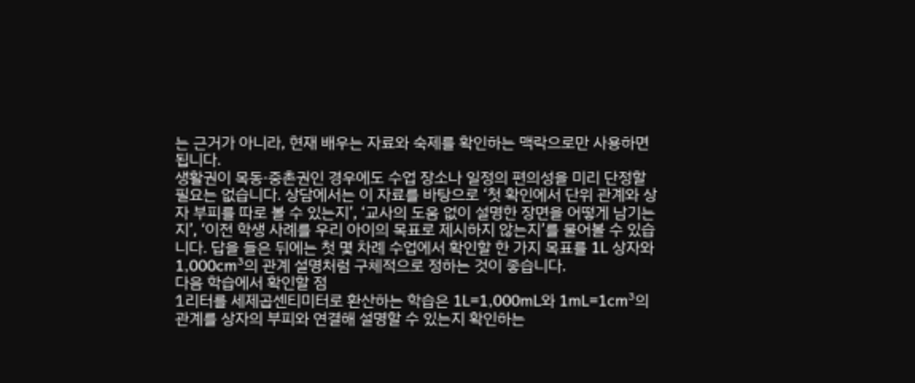는 근거가 아니라, 현재 배우는 자료와 숙제를 확인하는 맥락으로만 사용하면 됩니다.
생활권이 목동·중촌권인 경우에도 수업 장소나 일정의 편의성을 미리 단정할 필요는 없습니다. 상담에서는 이 자료를 바탕으로 ‘첫 확인에서 단위 관계와 상자 부피를 따로 볼 수 있는지’, ‘교사의 도움 없이 설명한 장면을 어떻게 남기는지’, ‘이전 학생 사례를 우리 아이의 목표로 제시하지 않는지’를 물어볼 수 있습니다. 답을 들은 뒤에는 첫 몇 차례 수업에서 확인할 한 가지 목표를 1L 상자와 1,000cm³의 관계 설명처럼 구체적으로 정하는 것이 좋습니다.
다음 학습에서 확인할 점
1리터를 세제곱센티미터로 환산하는 학습은 1L=1,000mL와 1mL=1cm³의 관계를 상자의 부피와 연결해 설명할 수 있는지 확인하는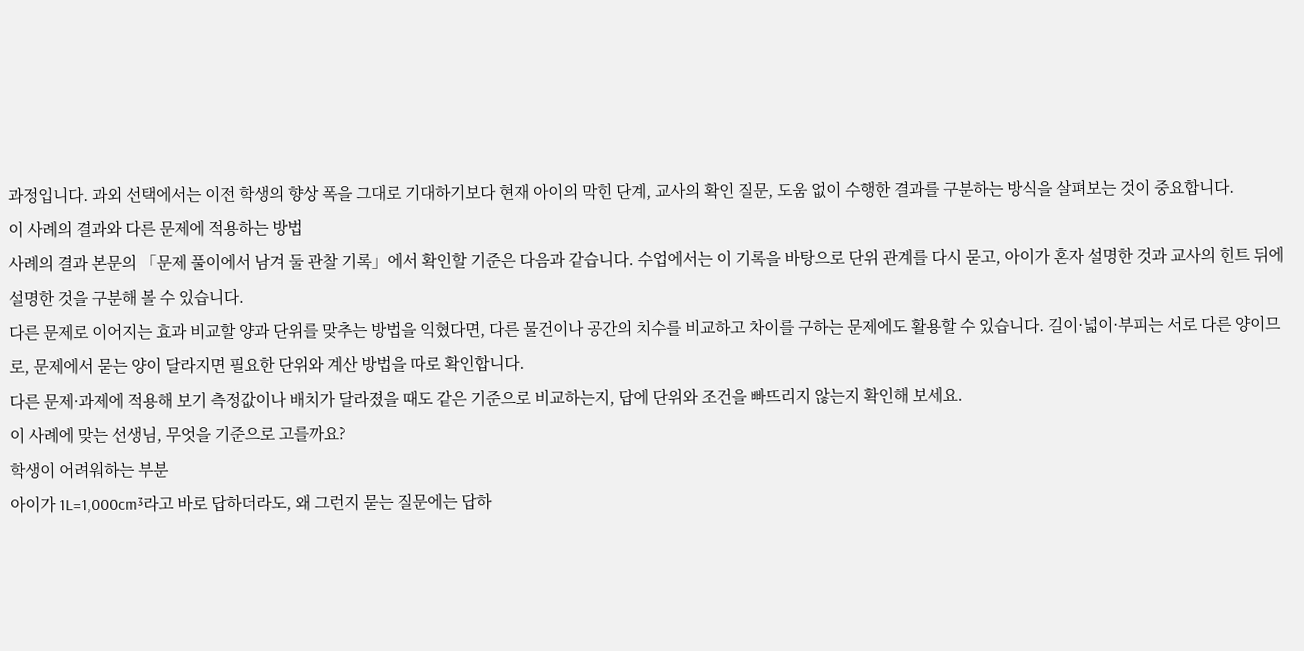과정입니다. 과외 선택에서는 이전 학생의 향상 폭을 그대로 기대하기보다 현재 아이의 막힌 단계, 교사의 확인 질문, 도움 없이 수행한 결과를 구분하는 방식을 살펴보는 것이 중요합니다.
이 사례의 결과와 다른 문제에 적용하는 방법
사례의 결과 본문의 「문제 풀이에서 남겨 둘 관찰 기록」에서 확인할 기준은 다음과 같습니다. 수업에서는 이 기록을 바탕으로 단위 관계를 다시 묻고, 아이가 혼자 설명한 것과 교사의 힌트 뒤에 설명한 것을 구분해 볼 수 있습니다.
다른 문제로 이어지는 효과 비교할 양과 단위를 맞추는 방법을 익혔다면, 다른 물건이나 공간의 치수를 비교하고 차이를 구하는 문제에도 활용할 수 있습니다. 길이·넓이·부피는 서로 다른 양이므로, 문제에서 묻는 양이 달라지면 필요한 단위와 계산 방법을 따로 확인합니다.
다른 문제·과제에 적용해 보기 측정값이나 배치가 달라졌을 때도 같은 기준으로 비교하는지, 답에 단위와 조건을 빠뜨리지 않는지 확인해 보세요.
이 사례에 맞는 선생님, 무엇을 기준으로 고를까요?
학생이 어려워하는 부분
아이가 1L=1,000cm³라고 바로 답하더라도, 왜 그런지 묻는 질문에는 답하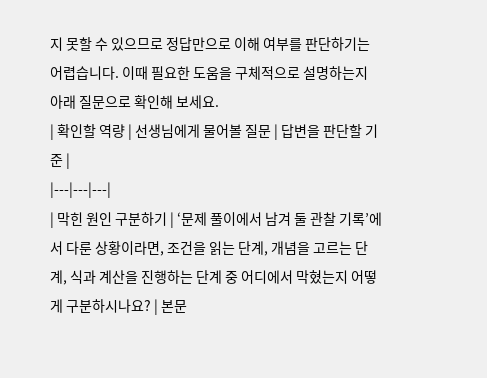지 못할 수 있으므로 정답만으로 이해 여부를 판단하기는 어렵습니다. 이때 필요한 도움을 구체적으로 설명하는지 아래 질문으로 확인해 보세요.
| 확인할 역량 | 선생님에게 물어볼 질문 | 답변을 판단할 기준 |
|---|---|---|
| 막힌 원인 구분하기 | ‘문제 풀이에서 남겨 둘 관찰 기록’에서 다룬 상황이라면, 조건을 읽는 단계, 개념을 고르는 단계, 식과 계산을 진행하는 단계 중 어디에서 막혔는지 어떻게 구분하시나요? | 본문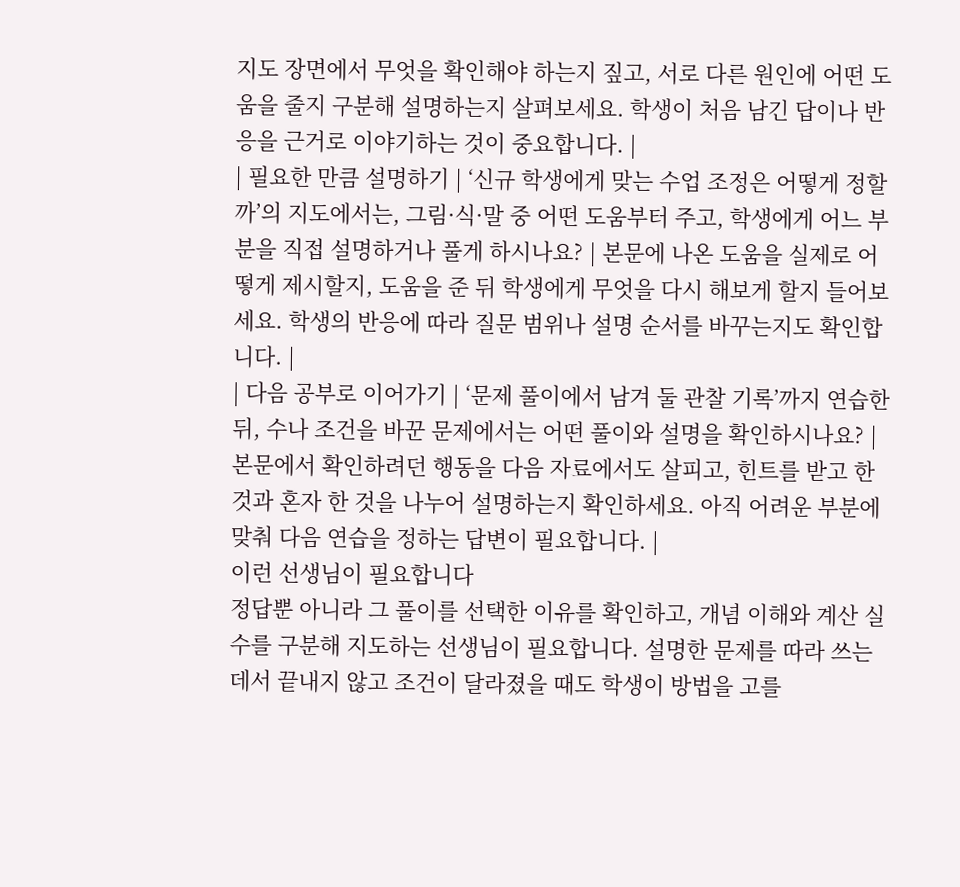지도 장면에서 무엇을 확인해야 하는지 짚고, 서로 다른 원인에 어떤 도움을 줄지 구분해 설명하는지 살펴보세요. 학생이 처음 남긴 답이나 반응을 근거로 이야기하는 것이 중요합니다. |
| 필요한 만큼 설명하기 | ‘신규 학생에게 맞는 수업 조정은 어떻게 정할까’의 지도에서는, 그림·식·말 중 어떤 도움부터 주고, 학생에게 어느 부분을 직접 설명하거나 풀게 하시나요? | 본문에 나온 도움을 실제로 어떻게 제시할지, 도움을 준 뒤 학생에게 무엇을 다시 해보게 할지 들어보세요. 학생의 반응에 따라 질문 범위나 설명 순서를 바꾸는지도 확인합니다. |
| 다음 공부로 이어가기 | ‘문제 풀이에서 남겨 둘 관찰 기록’까지 연습한 뒤, 수나 조건을 바꾼 문제에서는 어떤 풀이와 설명을 확인하시나요? | 본문에서 확인하려던 행동을 다음 자료에서도 살피고, 힌트를 받고 한 것과 혼자 한 것을 나누어 설명하는지 확인하세요. 아직 어려운 부분에 맞춰 다음 연습을 정하는 답변이 필요합니다. |
이런 선생님이 필요합니다
정답뿐 아니라 그 풀이를 선택한 이유를 확인하고, 개념 이해와 계산 실수를 구분해 지도하는 선생님이 필요합니다. 설명한 문제를 따라 쓰는 데서 끝내지 않고 조건이 달라졌을 때도 학생이 방법을 고를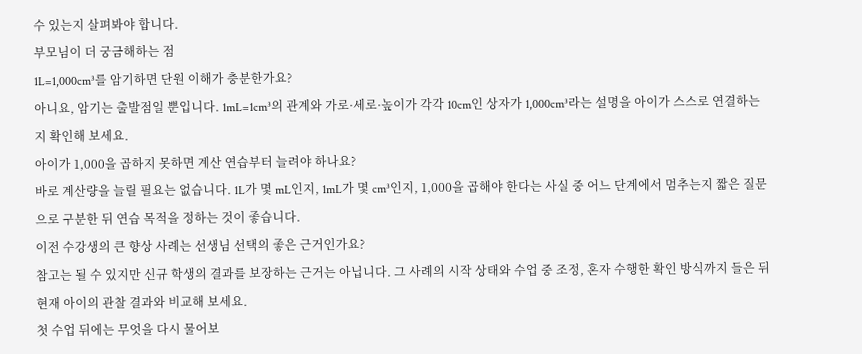수 있는지 살펴봐야 합니다.
부모님이 더 궁금해하는 점
1L=1,000cm³를 암기하면 단원 이해가 충분한가요?
아니요, 암기는 출발점일 뿐입니다. 1mL=1cm³의 관계와 가로·세로·높이가 각각 10cm인 상자가 1,000cm³라는 설명을 아이가 스스로 연결하는지 확인해 보세요.
아이가 1,000을 곱하지 못하면 계산 연습부터 늘려야 하나요?
바로 계산량을 늘릴 필요는 없습니다. 1L가 몇 mL인지, 1mL가 몇 cm³인지, 1,000을 곱해야 한다는 사실 중 어느 단계에서 멈추는지 짧은 질문으로 구분한 뒤 연습 목적을 정하는 것이 좋습니다.
이전 수강생의 큰 향상 사례는 선생님 선택의 좋은 근거인가요?
참고는 될 수 있지만 신규 학생의 결과를 보장하는 근거는 아닙니다. 그 사례의 시작 상태와 수업 중 조정, 혼자 수행한 확인 방식까지 들은 뒤 현재 아이의 관찰 결과와 비교해 보세요.
첫 수업 뒤에는 무엇을 다시 물어보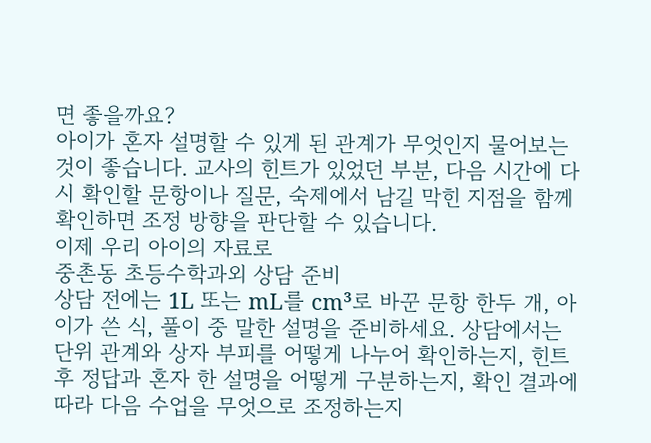면 좋을까요?
아이가 혼자 설명할 수 있게 된 관계가 무엇인지 물어보는 것이 좋습니다. 교사의 힌트가 있었던 부분, 다음 시간에 다시 확인할 문항이나 질문, 숙제에서 남길 막힌 지점을 함께 확인하면 조정 방향을 판단할 수 있습니다.
이제 우리 아이의 자료로
중촌동 초등수학과외 상담 준비
상담 전에는 1L 또는 mL를 cm³로 바꾼 문항 한두 개, 아이가 쓴 식, 풀이 중 말한 설명을 준비하세요. 상담에서는 단위 관계와 상자 부피를 어떻게 나누어 확인하는지, 힌트 후 정답과 혼자 한 설명을 어떻게 구분하는지, 확인 결과에 따라 다음 수업을 무엇으로 조정하는지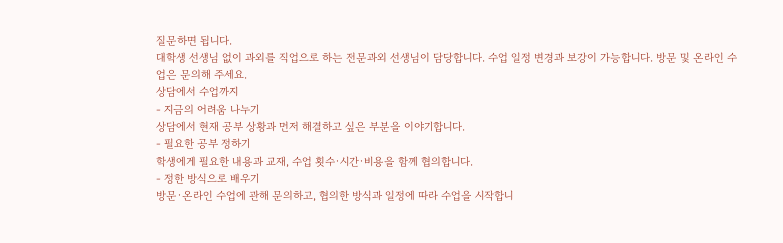질문하면 됩니다.
대학생 선생님 없이 과외를 직업으로 하는 전문과외 선생님이 담당합니다. 수업 일정 변경과 보강이 가능합니다. 방문 및 온라인 수업은 문의해 주세요.
상담에서 수업까지
- 지금의 어려움 나누기
상담에서 현재 공부 상황과 먼저 해결하고 싶은 부분을 이야기합니다.
- 필요한 공부 정하기
학생에게 필요한 내용과 교재, 수업 횟수·시간·비용을 함께 협의합니다.
- 정한 방식으로 배우기
방문·온라인 수업에 관해 문의하고, 협의한 방식과 일정에 따라 수업을 시작합니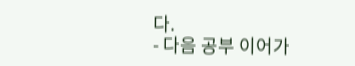다.
- 다음 공부 이어가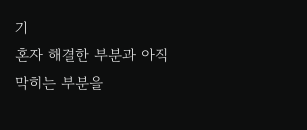기
혼자 해결한 부분과 아직 막히는 부분을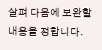살펴 다음에 보완할 내용을 정합니다.